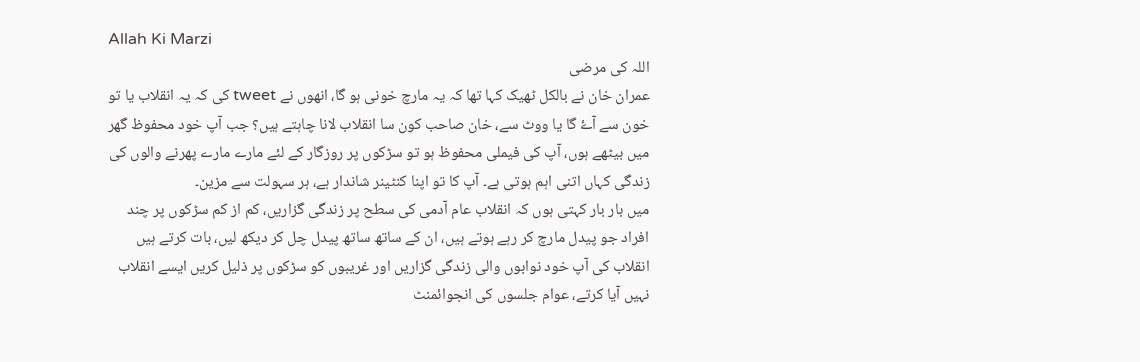Allah Ki Marzi
اللہ کی مرضی
عمران خان نے بالکل ٹھیک کہا تھا کہ یہ مارچ خونی ہو گا، انھوں نے tweet کی کہ یہ انقلاب یا تو خون سے آۓ گا یا ووٹ سے، خان صاحب کون سا انقلاب لانا چاہتے ہیں؟ جب آپ خود محفوظ گھر میں بیٹھے ہوں، آپ کی فیملی محفوظ ہو تو سڑکوں پر روزگار کے لئے مارے مارے پھرنے والوں کی زندگی کہاں اتنی اہم ہوتی ہے۔ آپ کا تو اپنا کنٹینر شاندار ہے، ہر سہولت سے مزین۔
میں بار بار کہتی ہوں کہ انقلاب عام آدمی کی سطح پر زندگی گزاریں، کم از کم سڑکوں پر چند افراد جو پیدل مارچ کر رہے ہوتے ہیں، ان کے ساتھ ساتھ پیدل چل کر دیکھ لیں، بات کرتے ہیں انقلاب کی آپ خود نوابوں والی زندگی گزاریں اور غریبوں کو سڑکوں پر ذلیل کریں ایسے انقلاب نہیں آیا کرتے، عوام جلسوں کی انجوائمنٹ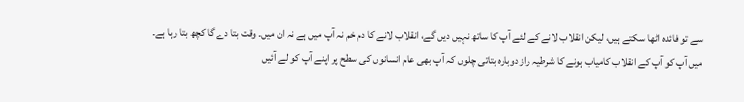سے تو فائدہ اٹھا سکتے ہیں، لیکن انقلاب لانے کے لئے آپ کا ساتھ نہیں دیں گے، انقلاب لانے کا دم خم نہ آپ میں ہے نہ ان میں۔ وقت بتا دے گا کچھ بتا رہا ہے۔
میں آپ کو آپ کے انقلاب کامیاب ہونے کا شرطیہ راز دوبارہ بتاتی چلوں کہ آپ بھی عام انسانوں کی سطح پر اپنے آپ کو لے آئیں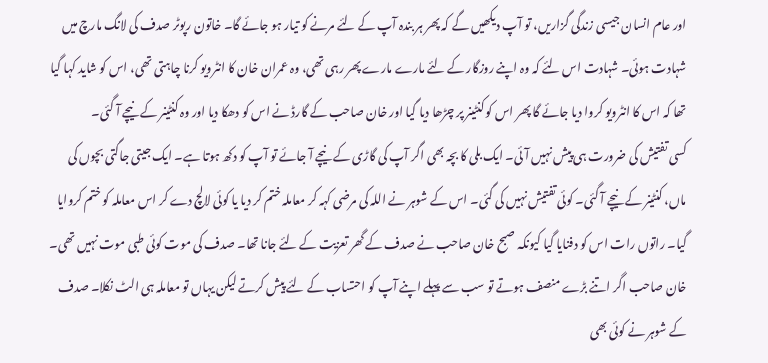اور عام انسان جیسی زندگی گزاریں، تو آپ دیکھیں گے کہ پھر ہر بندہ آپ کے لئے مرنے کو تیار ہو جائے گا۔ خاتون رپوٹر صدف کی لانگ مارچ میں شہادت ہوئی۔ شہادت اس لئے کہ وہ اپنے روزگار کے لئے مارے مارے پھر رہی تھی، وہ عمران خان کا انٹرویو کرنا چاہتی تھی، اس کو شاید کہا گیا تھا کہ اس کا انٹرویو کروا دیا جائے گا پھر اس کو کنٹینر پر چڑھا دیا گیا اور خان صاحب کے گارڈ نے اس کو دھکا دیا اور وہ کنٹینر کے نیچے آ گئی۔
کسی تفتیش کی ضرورت ہی پیش نہیں آئی۔ ایک بلی کا بچہ بھی اگر آپ کی گاڑی کے نیچے آ جائے تو آپ کو دکھ ہوتا ہے۔ ایک جیتی جاگتی بچوں کی ماں، کنٹینر کے نیچے آ گئی۔ کوئی تفتیش نہیں کی گئی۔ اس کے شوہر نے اللہ کی مرضی کہہ کر معاملہ ختم کر دیا یا کوئی لالچ دے کر اس معاملہ کو ختم کروایا گیا۔ راتوں رات اس کو دفنایا گیا کیونکہ صبح خان صاحب نے صدف کے گھر تعزیت کے لئے جانا تھا۔ صدف کی موت کوئی طبی موت نہیں تھی۔
خان صاحب اگر اتنے بڑے منصف ہوتے تو سب سے پہلے اپنے آپ کو احتساب کے لئے پیش کرتے لیکن یہاں تو معاملہ ہی الٹ نکلا۔ صدف کے شوہر نے کوئی بھی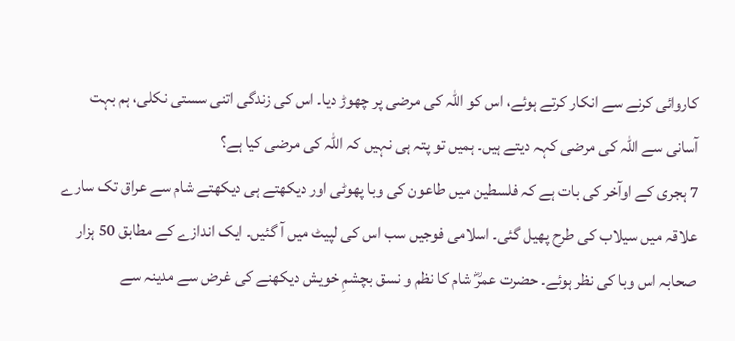کاروائی کرنے سے انکار کرتے ہوئے، اس کو اللہ کی مرضی پر چھوڑ دیا۔ اس کی زندگی اتنی سستی نکلی، ہم بہت آسانی سے اللہ کی مرضی کہہ دیتے ہیں۔ ہمیں تو پتہ ہی نہیں کہ اللہ کی مرضی کیا ہے؟
7 ہجری کے اوآخر کی بات ہے کہ فلسطین میں طاعون کی وبا پھوٹی اور دیکھتے ہی دیکھتے شام سے عراق تک سارے علاقہ میں سیلاب کی طرح پھیل گئی۔ اسلامی فوجیں سب اس کی لپیٹ میں آ گئیں۔ ایک اندازے کے مطابق 50 ہزار صحابہ اس وبا کی نظر ہوئے۔ حضرت عمرؓ شام کا نظم و نسق بچشمِ خویش دیکھنے کی غرض سے مدینہ سے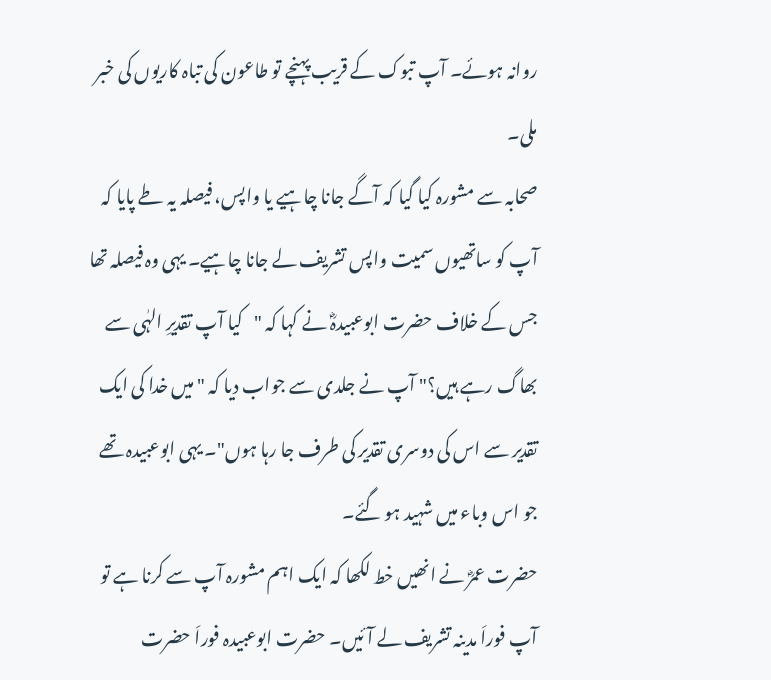روانہ ہوئے۔ آپ تبوک کے قریب پہنچے تو طاعون کی تباہ کاریوں کی خبر ملی۔
صحابہ سے مشورہ کیا گیا کہ آگے جانا چاہیے یا واپس، فیصلہ یہ طے پایا کہ آپ کو ساتھیوں سمیت واپس تشریف لے جانا چاہیے۔ یہی وہ فیصلہ تھا جس کے خلاف حضرت ابوعبیدہؓ نے کہا کہ "کیا آپ تقدیرِ الہٰی سے بھاگ رہے ہیں؟" آپ نے جلدی سے جواب دیا کہ "میں خدا کی ایک تقدیر سے اس کی دوسری تقدیر کی طرف جا رہا ہوں"۔ یہی ابوعبیدہ تھے جو اس وباء میں شہید ہو گئے۔
حضرت عمرؓ نے انھیں خط لکھا کہ ایک اہم مشورہ آپ سے کرنا ہے تو آپ فوراَ مدینہ تشریف لے آئیں۔ حضرت ابوعبیدہ فوراَ حضرت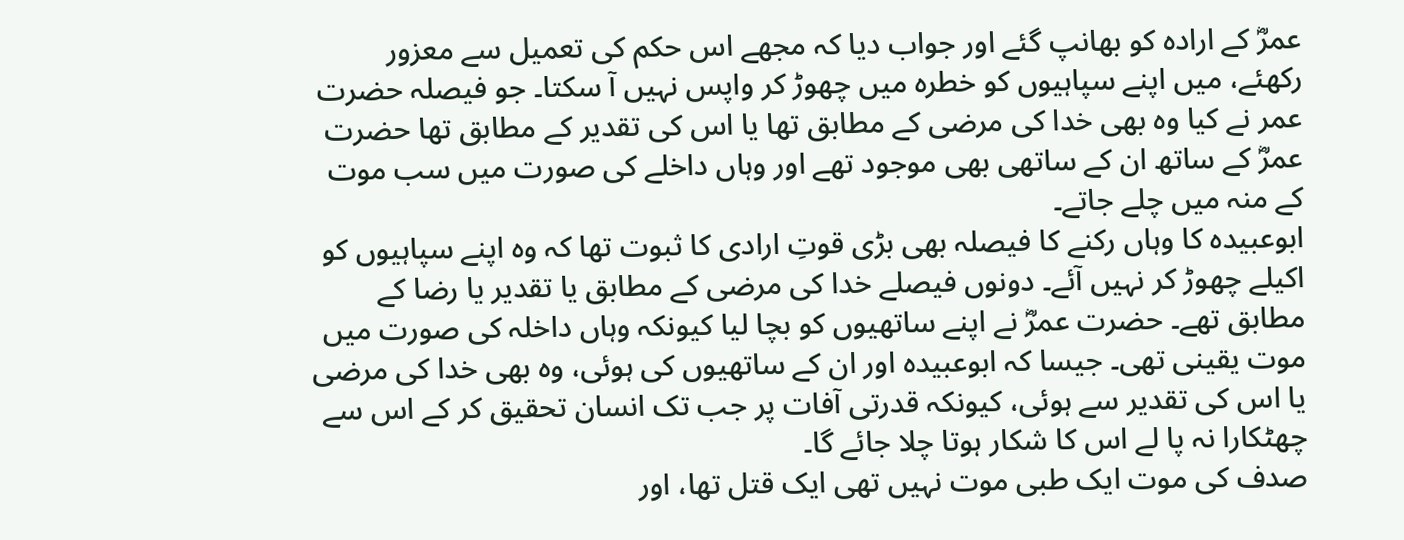عمرؓ کے ارادہ کو بھانپ گئے اور جواب دیا کہ مجھے اس حکم کی تعمیل سے معزور رکھئے، میں اپنے سپاہیوں کو خطرہ میں چھوڑ کر واپس نہیں آ سکتا۔ جو فیصلہ حضرت عمر نے کیا وہ بھی خدا کی مرضی کے مطابق تھا یا اس کی تقدیر کے مطابق تھا حضرت عمرؓ کے ساتھ ان کے ساتھی بھی موجود تھے اور وہاں داخلے کی صورت میں سب موت کے منہ میں چلے جاتے۔
ابوعبیدہ کا وہاں رکنے کا فیصلہ بھی بڑی قوتِ ارادی کا ثبوت تھا کہ وہ اپنے سپاہیوں کو اکیلے چھوڑ کر نہیں آئے۔ دونوں فیصلے خدا کی مرضی کے مطابق یا تقدیر یا رضا کے مطابق تھے۔ حضرت عمرؓ نے اپنے ساتھیوں کو بچا لیا کیونکہ وہاں داخلہ کی صورت میں موت یقینی تھی۔ جیسا کہ ابوعبیدہ اور ان کے ساتھیوں کی ہوئی، وہ بھی خدا کی مرضی یا اس کی تقدیر سے ہوئی، کیونکہ قدرتی آفات پر جب تک انسان تحقیق کر کے اس سے چھٹکارا نہ پا لے اس کا شکار ہوتا چلا جائے گا۔
صدف کی موت ایک طبی موت نہیں تھی ایک قتل تھا، اور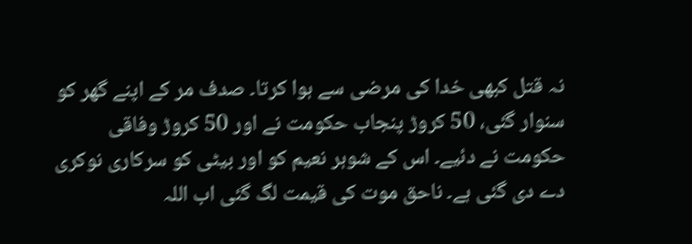نہ قتل کبھی خدا کی مرضی سے ہوا کرتا۔ صدف مر کے اپنے گھر کو سنوار گئی، 50 کروڑ پنجاب حکومت نے اور 50 کروڑ وفاقی حکومت نے دئیے۔ اس کے شوہر نعیم کو اور بیٹی کو سرکاری نوکری دے دی گئی ہے۔ ناحق موت کی قیمت لگ گئی اب اللہ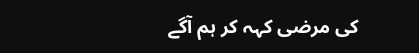کی مرضی کہہ کر ہم آگے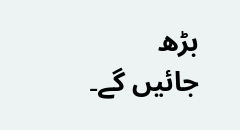بڑھ جائیں گے۔